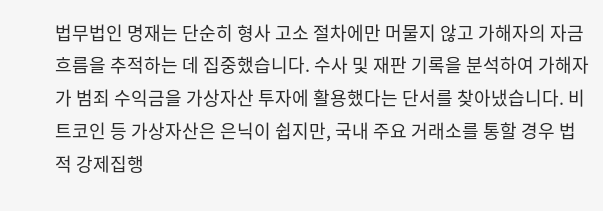법무법인 명재는 단순히 형사 고소 절차에만 머물지 않고 가해자의 자금 흐름을 추적하는 데 집중했습니다. 수사 및 재판 기록을 분석하여 가해자가 범죄 수익금을 가상자산 투자에 활용했다는 단서를 찾아냈습니다. 비트코인 등 가상자산은 은닉이 쉽지만, 국내 주요 거래소를 통할 경우 법적 강제집행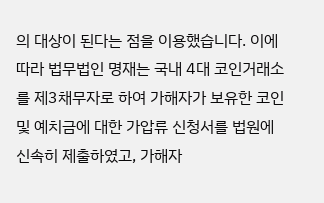의 대상이 된다는 점을 이용했습니다. 이에 따라 법무법인 명재는 국내 4대 코인거래소를 제3채무자로 하여 가해자가 보유한 코인 및 예치금에 대한 가압류 신청서를 법원에 신속히 제출하였고, 가해자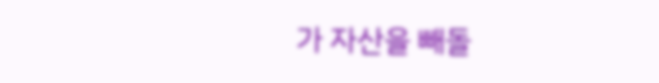가 자산을 빼돌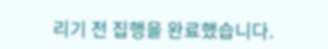리기 전 집행을 완료했습니다.